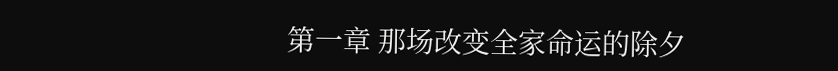第一章 那场改变全家命运的除夕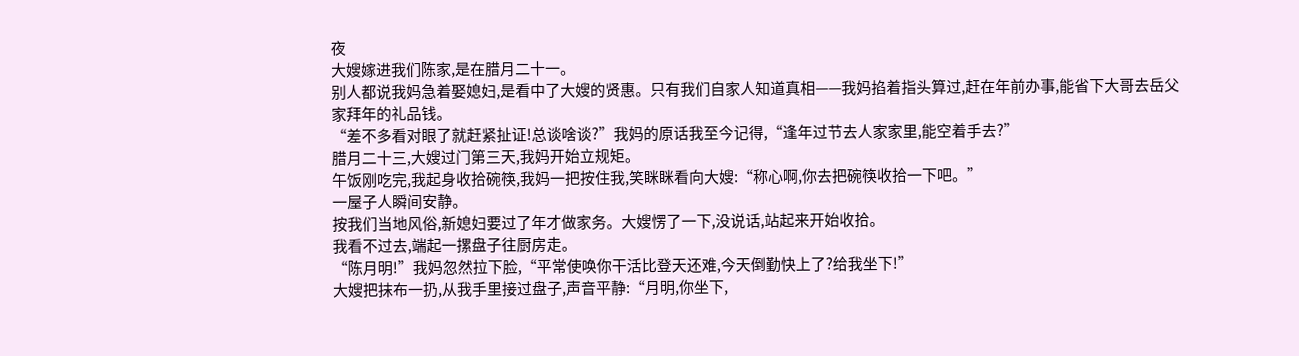夜
大嫂嫁进我们陈家,是在腊月二十一。
别人都说我妈急着娶媳妇,是看中了大嫂的贤惠。只有我们自家人知道真相——我妈掐着指头算过,赶在年前办事,能省下大哥去岳父家拜年的礼品钱。
“差不多看对眼了就赶紧扯证!总谈啥谈?”我妈的原话我至今记得,“逢年过节去人家家里,能空着手去?”
腊月二十三,大嫂过门第三天,我妈开始立规矩。
午饭刚吃完,我起身收拾碗筷,我妈一把按住我,笑眯眯看向大嫂:“称心啊,你去把碗筷收拾一下吧。”
一屋子人瞬间安静。
按我们当地风俗,新媳妇要过了年才做家务。大嫂愣了一下,没说话,站起来开始收拾。
我看不过去,端起一摞盘子往厨房走。
“陈月明!”我妈忽然拉下脸,“平常使唤你干活比登天还难,今天倒勤快上了?给我坐下!”
大嫂把抹布一扔,从我手里接过盘子,声音平静:“月明,你坐下,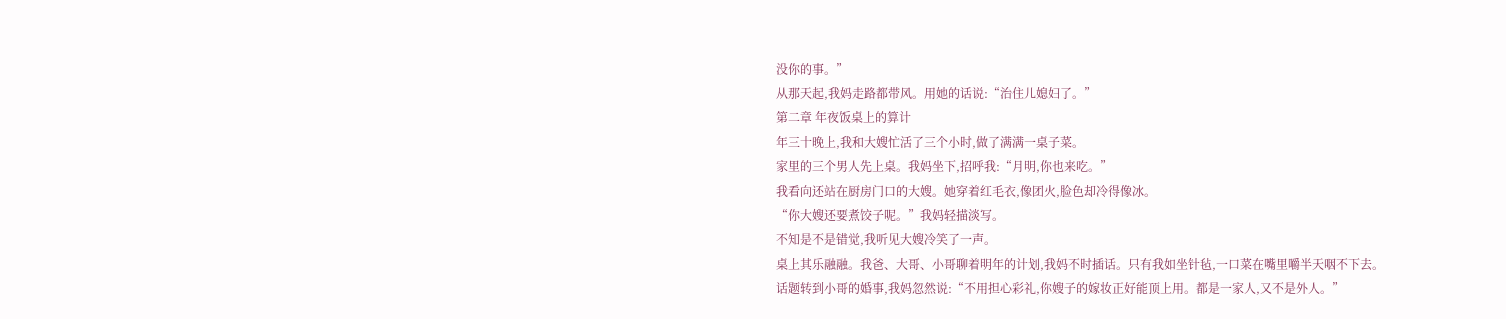没你的事。”
从那天起,我妈走路都带风。用她的话说:“治住儿媳妇了。”
第二章 年夜饭桌上的算计
年三十晚上,我和大嫂忙活了三个小时,做了满满一桌子菜。
家里的三个男人先上桌。我妈坐下,招呼我:“月明,你也来吃。”
我看向还站在厨房门口的大嫂。她穿着红毛衣,像团火,脸色却冷得像冰。
“你大嫂还要煮饺子呢。”我妈轻描淡写。
不知是不是错觉,我听见大嫂冷笑了一声。
桌上其乐融融。我爸、大哥、小哥聊着明年的计划,我妈不时插话。只有我如坐针毡,一口菜在嘴里嚼半天咽不下去。
话题转到小哥的婚事,我妈忽然说:“不用担心彩礼,你嫂子的嫁妆正好能顶上用。都是一家人,又不是外人。”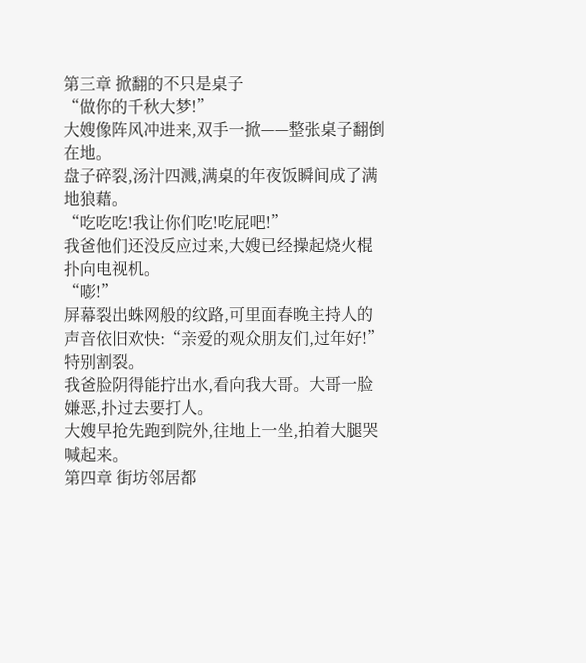第三章 掀翻的不只是桌子
“做你的千秋大梦!”
大嫂像阵风冲进来,双手一掀——整张桌子翻倒在地。
盘子碎裂,汤汁四溅,满桌的年夜饭瞬间成了满地狼藉。
“吃吃吃!我让你们吃!吃屁吧!”
我爸他们还没反应过来,大嫂已经操起烧火棍扑向电视机。
“嘭!”
屏幕裂出蛛网般的纹路,可里面春晚主持人的声音依旧欢快:“亲爱的观众朋友们,过年好!”
特别割裂。
我爸脸阴得能拧出水,看向我大哥。大哥一脸嫌恶,扑过去要打人。
大嫂早抢先跑到院外,往地上一坐,拍着大腿哭喊起来。
第四章 街坊邻居都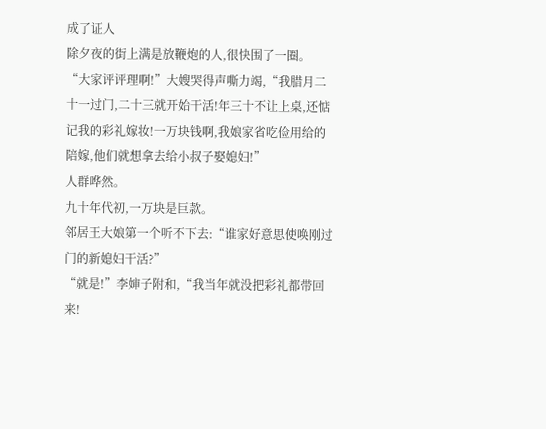成了证人
除夕夜的街上满是放鞭炮的人,很快围了一圈。
“大家评评理啊!”大嫂哭得声嘶力竭,“我腊月二十一过门,二十三就开始干活!年三十不让上桌,还惦记我的彩礼嫁妆!一万块钱啊,我娘家省吃俭用给的陪嫁,他们就想拿去给小叔子娶媳妇!”
人群哗然。
九十年代初,一万块是巨款。
邻居王大娘第一个听不下去:“谁家好意思使唤刚过门的新媳妇干活?”
“就是!”李婶子附和,“我当年就没把彩礼都带回来!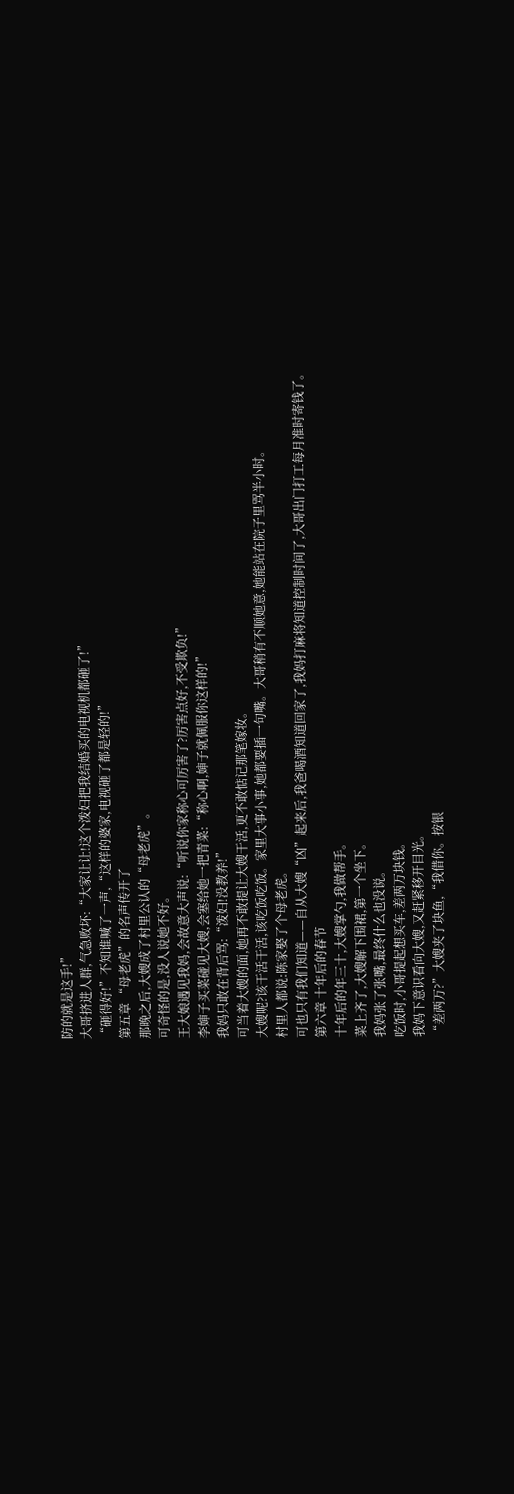防的就是这手!”
大哥挤进人群,气急败坏:“大家让让!这个泼妇把我结婚买的电视机都砸了!”
“砸得好!”不知谁喊了一声,“这样的婆家,电视砸了都是轻的!”
第五章 “母老虎”的名声传开了
那晚之后,大嫂成了村里公认的“母老虎”。
可奇怪的是,没人说她不好。
王大娘遇见我妈,会故意大声说:“听说你家称心可厉害了?厉害点好,不受欺负!”
李婶子买菜碰见大嫂,会塞给她一把青菜:“称心啊,婶子就佩服你这样的!”
我妈只敢在背后骂:“泼妇!没教养!”
可当着大嫂的面,她再不敢提让大嫂干活,更不敢惦记那笔嫁妆。
大嫂呢?该干活干活,该吃饭吃饭。家里大事小事,她都要插一句嘴。大哥稍有不顺她意,她能站在院子里骂半小时。
村里人都说:陈家娶了个母老虎。
可也只有我们知道——自从大嫂“凶”起来后,我爸喝酒知道回家了,我妈打麻将知道控制时间了,大哥出门打工每月准时寄钱了。
第六章 十年后的春节
十年后的年三十,大嫂掌勺,我做帮手。
菜上齐了,大嫂解下围裙,第一个坐下。
我妈张了张嘴,最终什么也没说。
吃饭时,小哥提起想买车,差两万块钱。
我妈下意识看向大嫂,又赶紧移开目光。
“差两万?”大嫂夹了块鱼,“我借你。按银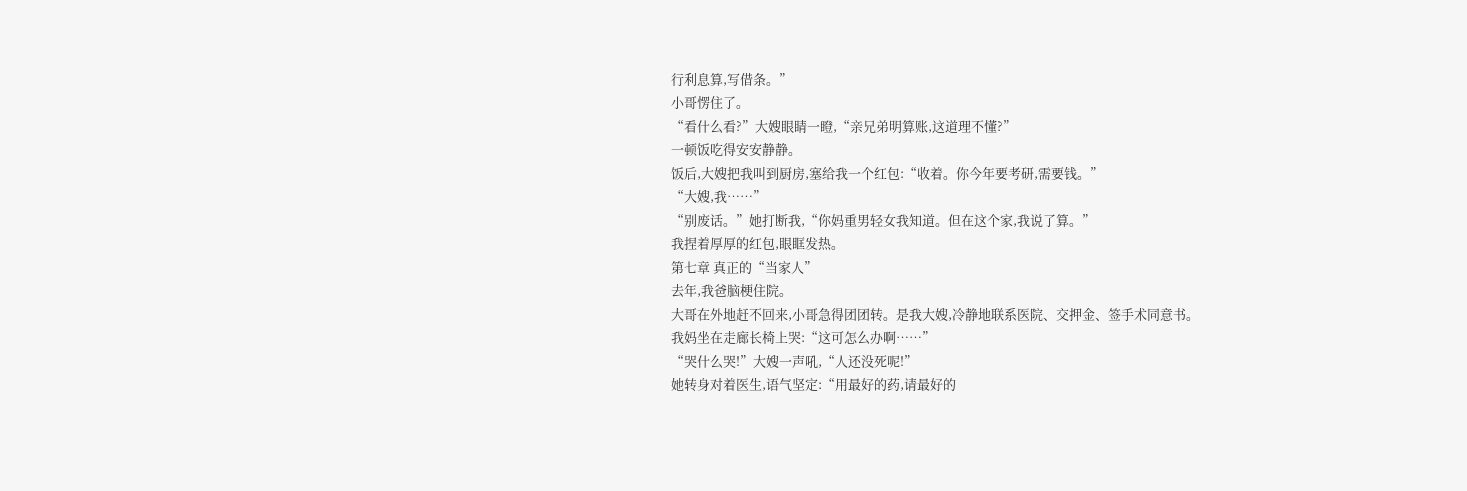行利息算,写借条。”
小哥愣住了。
“看什么看?”大嫂眼睛一瞪,“亲兄弟明算账,这道理不懂?”
一顿饭吃得安安静静。
饭后,大嫂把我叫到厨房,塞给我一个红包:“收着。你今年要考研,需要钱。”
“大嫂,我……”
“别废话。”她打断我,“你妈重男轻女我知道。但在这个家,我说了算。”
我捏着厚厚的红包,眼眶发热。
第七章 真正的“当家人”
去年,我爸脑梗住院。
大哥在外地赶不回来,小哥急得团团转。是我大嫂,冷静地联系医院、交押金、签手术同意书。
我妈坐在走廊长椅上哭:“这可怎么办啊……”
“哭什么哭!”大嫂一声吼,“人还没死呢!”
她转身对着医生,语气坚定:“用最好的药,请最好的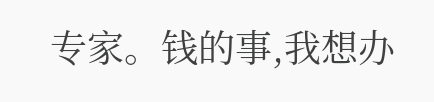专家。钱的事,我想办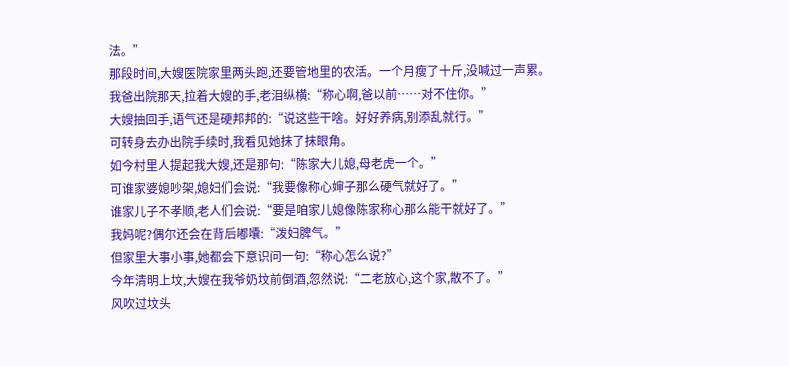法。”
那段时间,大嫂医院家里两头跑,还要管地里的农活。一个月瘦了十斤,没喊过一声累。
我爸出院那天,拉着大嫂的手,老泪纵横:“称心啊,爸以前……对不住你。”
大嫂抽回手,语气还是硬邦邦的:“说这些干啥。好好养病,别添乱就行。”
可转身去办出院手续时,我看见她抹了抹眼角。
如今村里人提起我大嫂,还是那句:“陈家大儿媳,母老虎一个。”
可谁家婆媳吵架,媳妇们会说:“我要像称心婶子那么硬气就好了。”
谁家儿子不孝顺,老人们会说:“要是咱家儿媳像陈家称心那么能干就好了。”
我妈呢?偶尔还会在背后嘟囔:“泼妇脾气。”
但家里大事小事,她都会下意识问一句:“称心怎么说?”
今年清明上坟,大嫂在我爷奶坟前倒酒,忽然说:“二老放心,这个家,散不了。”
风吹过坟头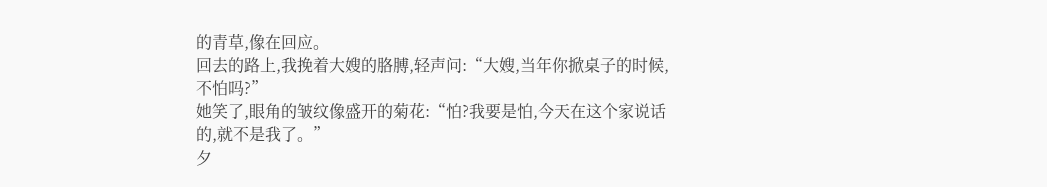的青草,像在回应。
回去的路上,我挽着大嫂的胳膊,轻声问:“大嫂,当年你掀桌子的时候,不怕吗?”
她笑了,眼角的皱纹像盛开的菊花:“怕?我要是怕,今天在这个家说话的,就不是我了。”
夕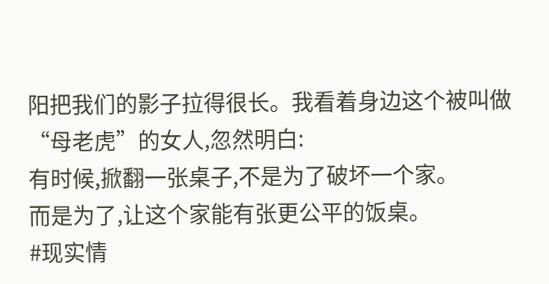阳把我们的影子拉得很长。我看着身边这个被叫做“母老虎”的女人,忽然明白:
有时候,掀翻一张桌子,不是为了破坏一个家。
而是为了,让这个家能有张更公平的饭桌。
#现实情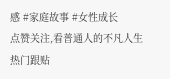感 #家庭故事 #女性成长
点赞关注,看普通人的不凡人生
热门跟贴